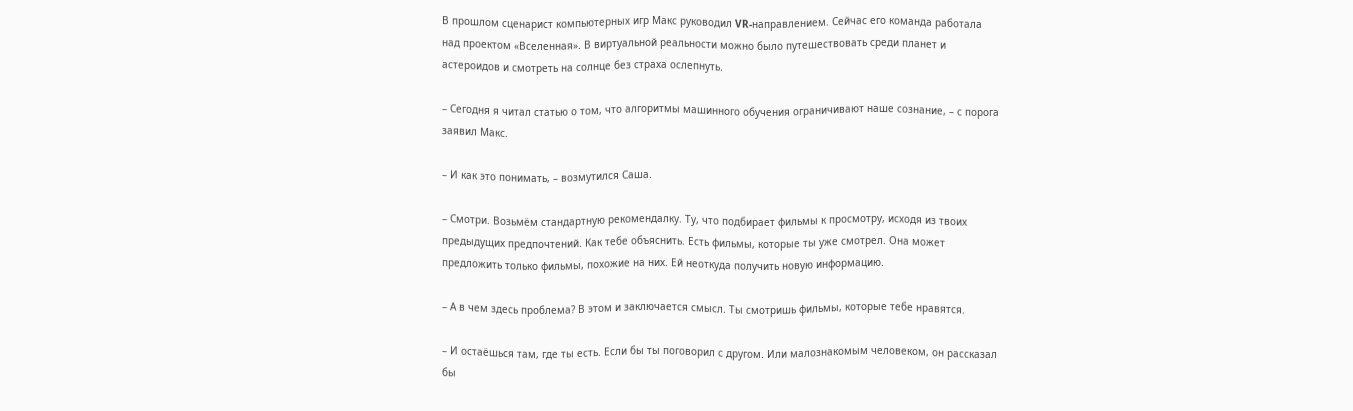В прошлом сценарист компьютерных игр Макс руководил VR-направлением. Сейчас его команда работала над проектом «Вселенная». В виртуальной реальности можно было путешествовать среди планет и астероидов и смотреть на солнце без страха ослепнуть.

– Сегодня я читал статью о том, что алгоритмы машинного обучения ограничивают наше сознание, – с порога заявил Макс.

– И как это понимать, – возмутился Саша.

– Смотри. Возьмём стандартную рекомендалку. Ту, что подбирает фильмы к просмотру, исходя из твоих предыдущих предпочтений. Как тебе объяснить. Есть фильмы, которые ты уже смотрел. Она может предложить только фильмы, похожие на них. Ей неоткуда получить новую информацию.

– А в чем здесь проблема? В этом и заключается смысл. Ты смотришь фильмы, которые тебе нравятся.

– И остаёшься там, где ты есть. Если бы ты поговорил с другом. Или малознакомым человеком, он рассказал бы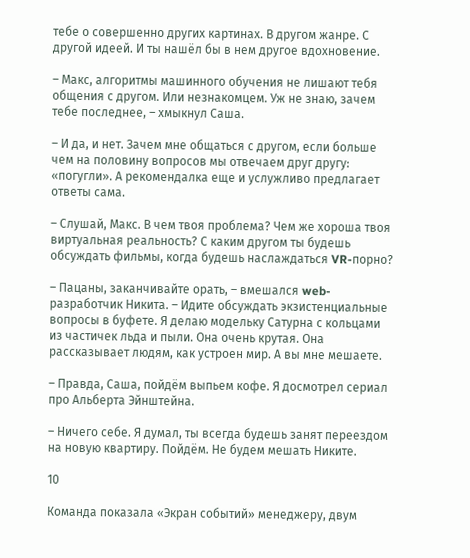тебе о совершенно других картинах. В другом жанре. С другой идеей. И ты нашёл бы в нем другое вдохновение.

– Макс, алгоритмы машинного обучения не лишают тебя общения с другом. Или незнакомцем. Уж не знаю, зачем тебе последнее, – хмыкнул Саша.

– И да, и нет. Зачем мне общаться с другом, если больше чем на половину вопросов мы отвечаем друг другу: «погугли». А рекомендалка еще и услужливо предлагает ответы сама.

– Слушай, Макс. В чем твоя проблема? Чем же хороша твоя виртуальная реальность? С каким другом ты будешь обсуждать фильмы, когда будешь наслаждаться VR-порно?

– Пацаны, заканчивайте орать, – вмешался web-разработчик Никита. – Идите обсуждать экзистенциальные вопросы в буфете. Я делаю модельку Сатурна с кольцами из частичек льда и пыли. Она очень крутая. Она рассказывает людям, как устроен мир. А вы мне мешаете.

– Правда, Саша, пойдём выпьем кофе. Я досмотрел сериал про Альберта Эйнштейна.

– Ничего себе. Я думал, ты всегда будешь занят переездом на новую квартиру. Пойдём. Не будем мешать Никите.

10

Команда показала «Экран событий» менеджеру, двум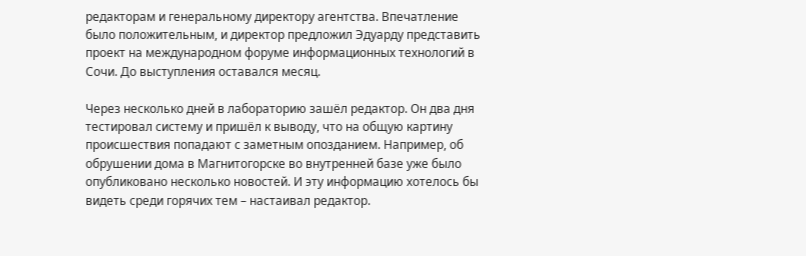редакторам и генеральному директору агентства. Впечатление было положительным, и директор предложил Эдуарду представить проект на международном форуме информационных технологий в Сочи. До выступления оставался месяц.

Через несколько дней в лабораторию зашёл редактор. Он два дня тестировал систему и пришёл к выводу, что на общую картину происшествия попадают с заметным опозданием. Например, об обрушении дома в Магнитогорске во внутренней базе уже было опубликовано несколько новостей. И эту информацию хотелось бы видеть среди горячих тем – настаивал редактор.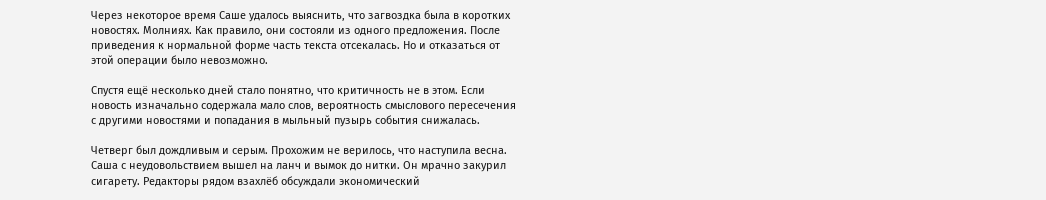Через некоторое время Саше удалось выяснить, что загвоздка была в коротких новостях. Молниях. Как правило, они состояли из одного предложения. После приведения к нормальной форме часть текста отсекалась. Но и отказаться от этой операции было невозможно.

Спустя ещё несколько дней стало понятно, что критичность не в этом. Если новость изначально содержала мало слов, вероятность смыслового пересечения с другими новостями и попадания в мыльный пузырь события снижалась.

Четверг был дождливым и серым. Прохожим не верилось, что наступила весна. Саша с неудовольствием вышел на ланч и вымок до нитки. Он мрачно закурил сигарету. Редакторы рядом взахлёб обсуждали экономический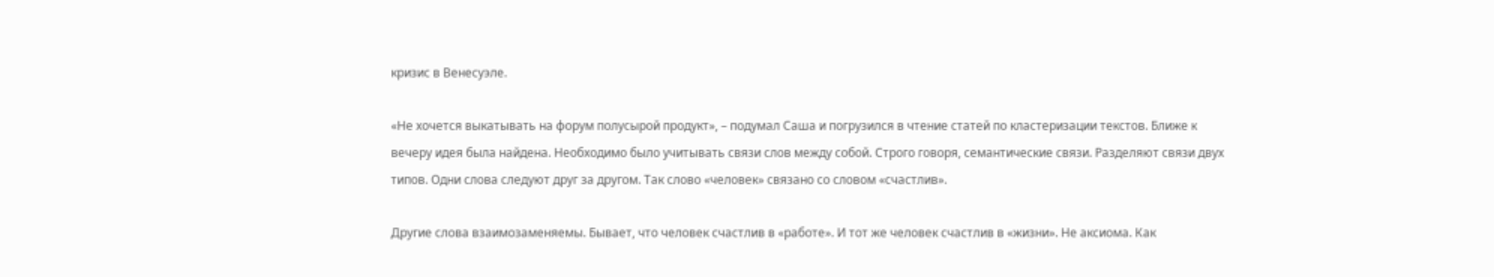кризис в Венесуэле.

«Не хочется выкатывать на форум полусырой продукт», – подумал Саша и погрузился в чтение статей по кластеризации текстов. Ближе к вечеру идея была найдена. Необходимо было учитывать связи слов между собой. Строго говоря, семантические связи. Разделяют связи двух типов. Одни слова следуют друг за другом. Так слово «человек» связано со словом «счастлив».

Другие слова взаимозаменяемы. Бывает, что человек счастлив в «работе». И тот же человек счастлив в «жизни». Не аксиома. Как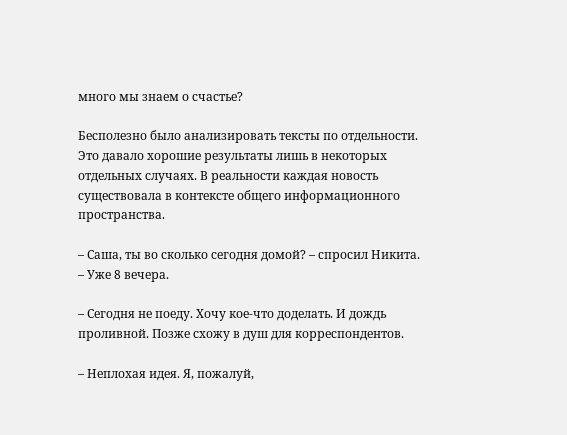много мы знаем о счастье?

Бесполезно было анализировать тексты по отдельности. Это давало хорошие результаты лишь в некоторых отдельных случаях. В реальности каждая новость существовала в контексте общего информационного пространства.

– Саша, ты во сколько сегодня домой? – спросил Никита. – Уже 8 вечера.

– Сегодня не поеду. Хочу кое-что доделать. И дождь проливной. Позже схожу в душ для корреспондентов.

– Неплохая идея. Я, пожалуй,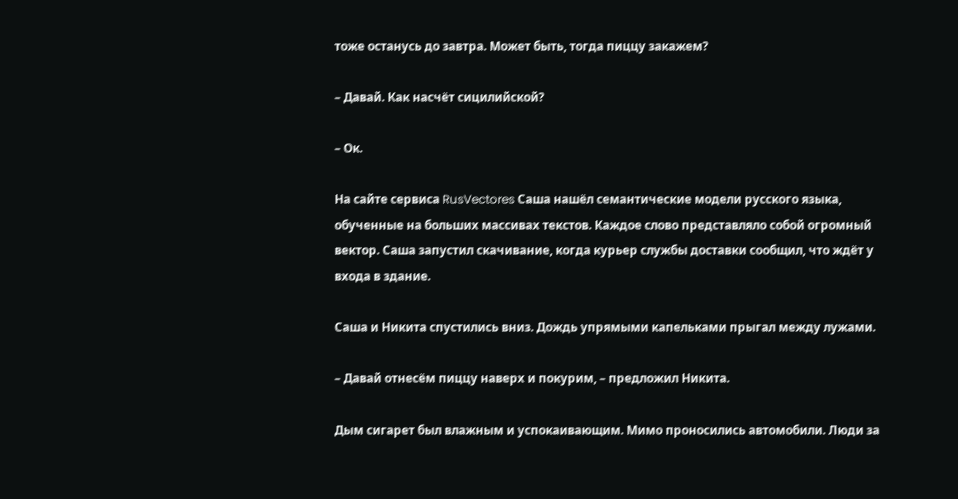тоже останусь до завтра. Может быть, тогда пиццу закажем?

– Давай. Как насчёт сицилийской?

– Ок.

На сайте сервиса RusVectores Саша нашёл семантические модели русского языка, обученные на больших массивах текстов. Каждое слово представляло собой огромный вектор. Саша запустил скачивание, когда курьер службы доставки сообщил, что ждёт у входа в здание.

Саша и Никита спустились вниз. Дождь упрямыми капельками прыгал между лужами.

– Давай отнесём пиццу наверх и покурим, – предложил Никита.

Дым сигарет был влажным и успокаивающим. Мимо проносились автомобили. Люди за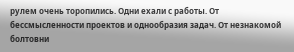рулем очень торопились. Одни ехали с работы. От бессмысленности проектов и однообразия задач. От незнакомой болтовни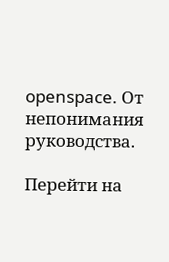openspace. От непонимания руководства.

Перейти на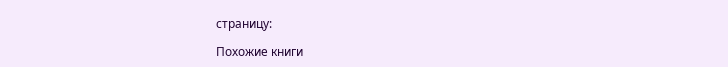страницу:

Похожие книги